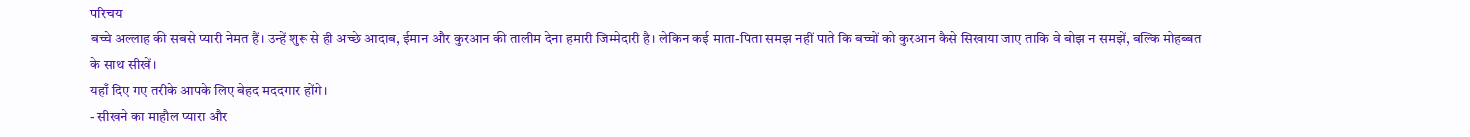परिचय
बच्चे अल्लाह की सबसे प्यारी नेमत हैं। उन्हें शुरू से ही अच्छे आदाब, ईमान और कुरआन की तालीम देना हमारी जिम्मेदारी है। लेकिन कई माता-पिता समझ नहीं पाते कि बच्चों को कुरआन कैसे सिखाया जाए ताकि वे बोझ न समझें, बल्कि मोहब्बत के साथ सीखें।
यहाँ दिए गए तरीके आपके लिए बेहद मददगार होंगे।
- सीखने का माहौल प्यारा और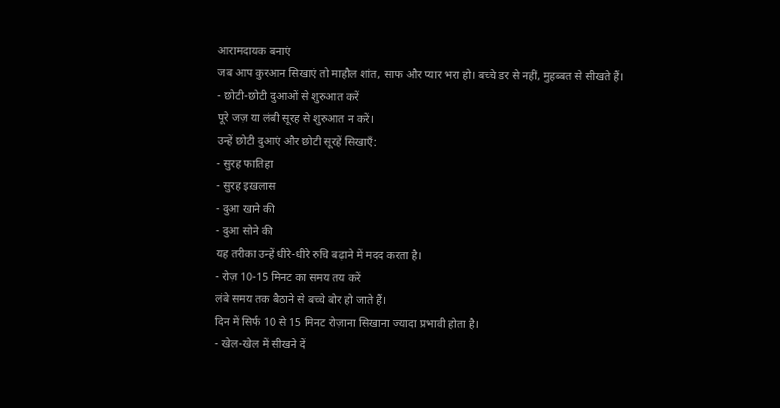आरामदायक बनाएं
जब आप कुरआन सिखाएं तो माहौल शांत, साफ और प्यार भरा हो। बच्चे डर से नहीं, मुहब्बत से सीखते हैं।
- छोटी-छोटी दुआओं से शुरुआत करें
पूरे जज़ या लंबी सूरह से शुरुआत न करें।
उन्हें छोटी दुआएं और छोटी सूरहें सिखाएँ:
- सुरह फातिहा
- सुरह इख़लास
- दुआ खाने की
- दुआ सोने की
यह तरीका उन्हें धीरे-धीरे रुचि बढ़ाने में मदद करता है।
- रोज़ 10-15 मिनट का समय तय करें
लंबे समय तक बैठाने से बच्चे बोर हो जाते हैं।
दिन में सिर्फ 10 से 15 मिनट रोज़ाना सिखाना ज्यादा प्रभावी होता है।
- खेल-खेल में सीखने दें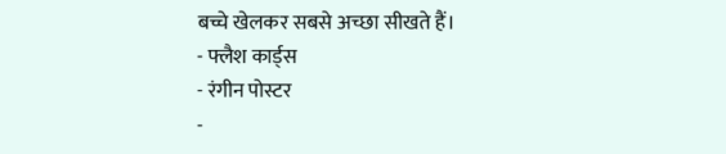बच्चे खेलकर सबसे अच्छा सीखते हैं।
- फ्लैश कार्ड्स
- रंगीन पोस्टर
-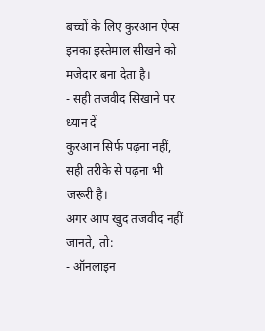बच्चों के लिए कुरआन ऐप्स
इनका इस्तेमाल सीखने को मजेदार बना देता है।
- सही तजवीद सिखाने पर ध्यान दें
कुरआन सिर्फ पढ़ना नहीं, सही तरीके से पढ़ना भी जरूरी है।
अगर आप खुद तजवीद नहीं जानते, तो:
- ऑनलाइन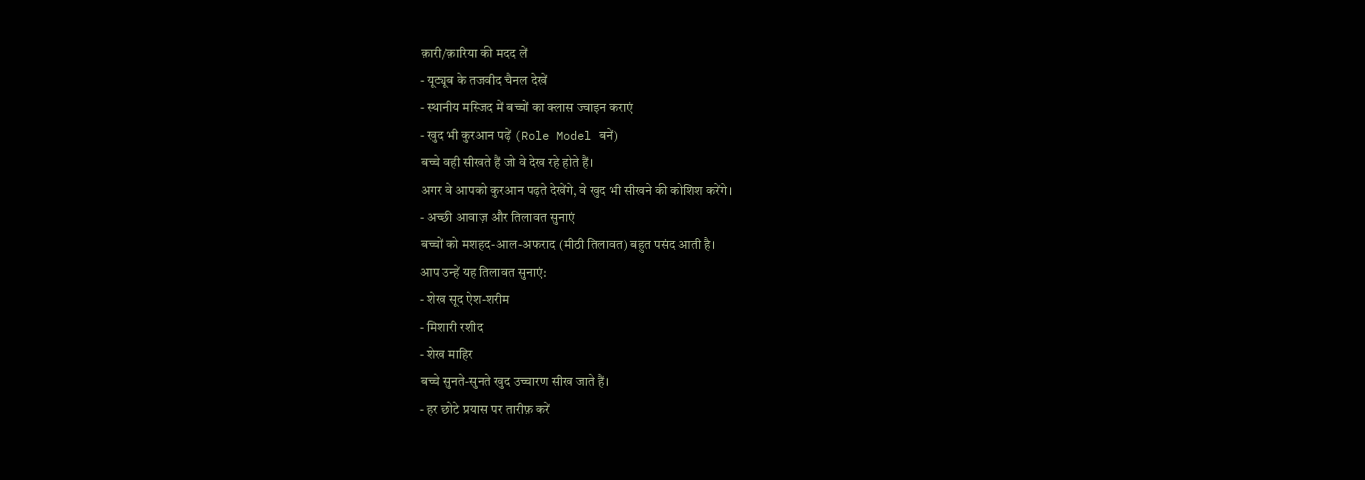क़ारी/क़ारिया की मदद लें
- यूट्यूब के तजवीद चैनल देखें
- स्थानीय मस्जिद में बच्चों का क्लास ज्वाइन कराएं
- खुद भी कुरआन पढ़ें (Role Model बनें)
बच्चे वही सीखते हैं जो वे देख रहे होते हैं।
अगर वे आपको कुरआन पढ़ते देखेंगे, वे खुद भी सीखने की कोशिश करेंगे।
- अच्छी आवाज़ और तिलावत सुनाएं
बच्चों को मशहद-आल-अफराद (मीठी तिलावत) बहुत पसंद आती है।
आप उन्हें यह तिलावत सुनाएं:
- शेख सूद ऐश-शरीम
- मिशारी रशीद
- शेख माहिर
बच्चे सुनते-सुनते खुद उच्चारण सीख जाते हैं।
- हर छोटे प्रयास पर तारीफ़ करें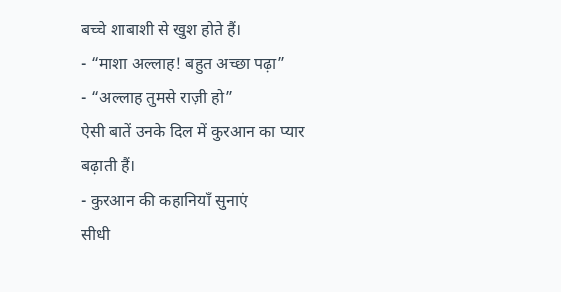बच्चे शाबाशी से खुश होते हैं।
- “माशा अल्लाह! बहुत अच्छा पढ़ा”
- “अल्लाह तुमसे राज़ी हो”
ऐसी बातें उनके दिल में कुरआन का प्यार बढ़ाती हैं।
- कुरआन की कहानियाँ सुनाएं
सीधी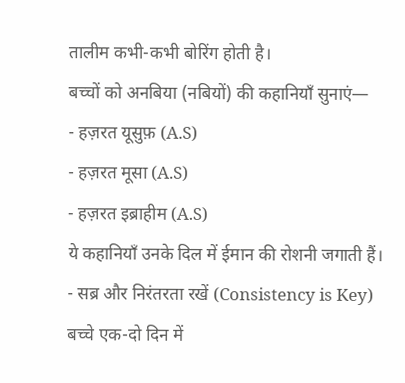तालीम कभी-कभी बोरिंग होती है।
बच्चों को अनबिया (नबियों) की कहानियाँ सुनाएं—
- हज़रत यूसुफ़ (A.S)
- हज़रत मूसा (A.S)
- हज़रत इब्राहीम (A.S)
ये कहानियाँ उनके दिल में ईमान की रोशनी जगाती हैं।
- सब्र और निरंतरता रखें (Consistency is Key)
बच्चे एक-दो दिन में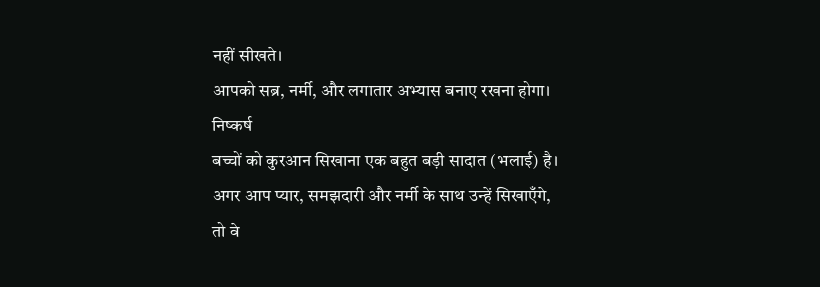नहीं सीखते।
आपको सब्र, नर्मी, और लगातार अभ्यास बनाए रखना होगा।
निष्कर्ष
बच्चों को कुरआन सिखाना एक बहुत बड़ी सादात (भलाई) है।
अगर आप प्यार, समझदारी और नर्मी के साथ उन्हें सिखाएँगे, तो वे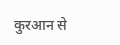कुरआन से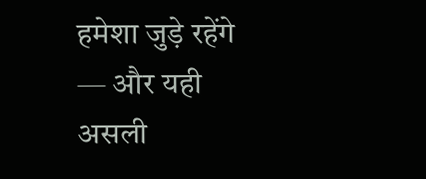हमेशा जुड़े रहेंगे — और यही असली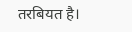तरबियत है।